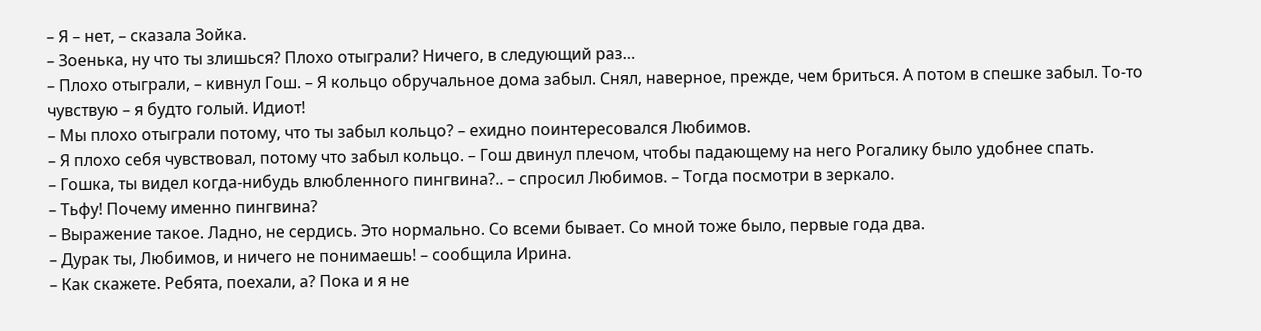– Я – нет, – сказала Зойка.
– Зоенька, ну что ты злишься? Плохо отыграли? Ничего, в следующий раз…
– Плохо отыграли, – кивнул Гош. – Я кольцо обручальное дома забыл. Снял, наверное, прежде, чем бриться. А потом в спешке забыл. То-то чувствую – я будто голый. Идиот!
– Мы плохо отыграли потому, что ты забыл кольцо? – ехидно поинтересовался Любимов.
– Я плохо себя чувствовал, потому что забыл кольцо. – Гош двинул плечом, чтобы падающему на него Рогалику было удобнее спать.
– Гошка, ты видел когда-нибудь влюбленного пингвина?.. – спросил Любимов. – Тогда посмотри в зеркало.
– Тьфу! Почему именно пингвина?
– Выражение такое. Ладно, не сердись. Это нормально. Со всеми бывает. Со мной тоже было, первые года два.
– Дурак ты, Любимов, и ничего не понимаешь! – сообщила Ирина.
– Как скажете. Ребята, поехали, а? Пока и я не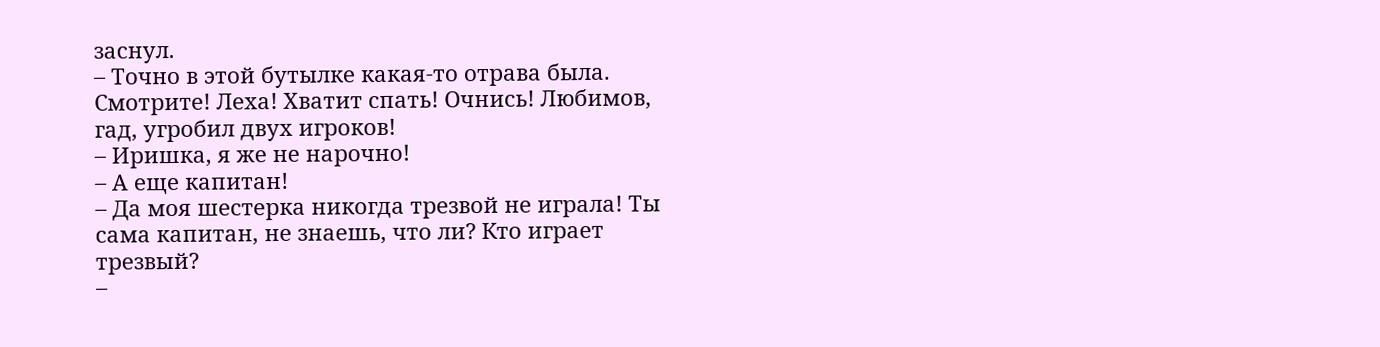заснул.
– Точно в этой бутылке какая-то отрава была. Смотрите! Леха! Хватит спать! Очнись! Любимов, гад, угробил двух игроков!
– Иришка, я же не нарочно!
– А еще капитан!
– Да моя шестерка никогда трезвой не играла! Ты сама капитан, не знаешь, что ли? Кто играет трезвый?
–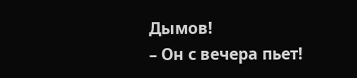Дымов!
– Он с вечера пьет!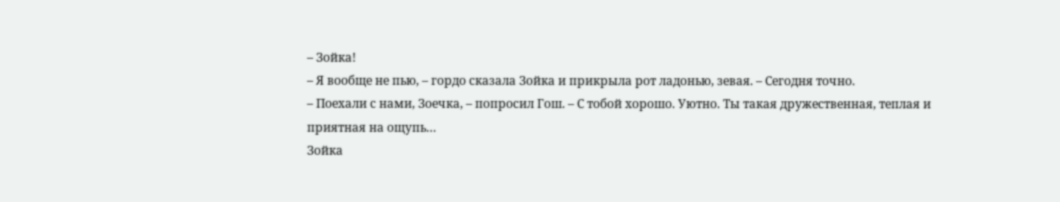– Зойка!
– Я вообще не пью, – гордо сказала Зойка и прикрыла рот ладонью, зевая. – Сегодня точно.
– Поехали с нами, Зоечка, – попросил Гош. – С тобой хорошо. Уютно. Ты такая дружественная, теплая и приятная на ощупь…
Зойка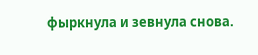фыркнула и зевнула снова.